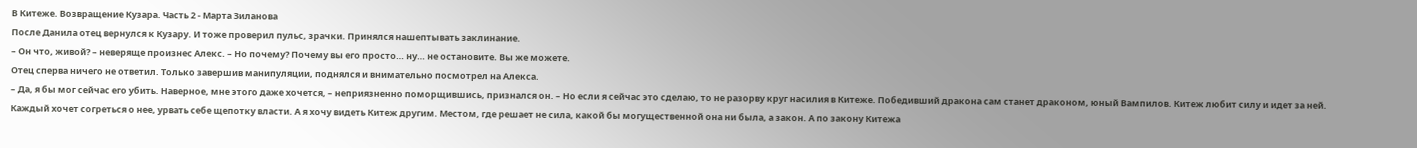В Китеже. Возвращение Кузара. Часть 2 - Марта Зиланова
После Данила отец вернулся к Кузару. И тоже проверил пульс, зрачки. Принялся нашептывать заклинание.
– Он что, живой? – неверяще произнес Алекс. – Но почему? Почему вы его просто… ну… не остановите. Вы же можете.
Отец сперва ничего не ответил. Только завершив манипуляции, поднялся и внимательно посмотрел на Алекса.
– Да, я бы мог сейчас его убить. Наверное, мне этого даже хочется, – неприязненно поморщившись, признался он. – Но если я сейчас это сделаю, то не разорву круг насилия в Китеже. Победивший дракона сам станет драконом, юный Вампилов. Китеж любит силу и идет за ней. Каждый хочет согреться о нее, урвать себе щепотку власти. А я хочу видеть Китеж другим. Местом, где решает не сила, какой бы могущественной она ни была, а закон. А по закону Китежа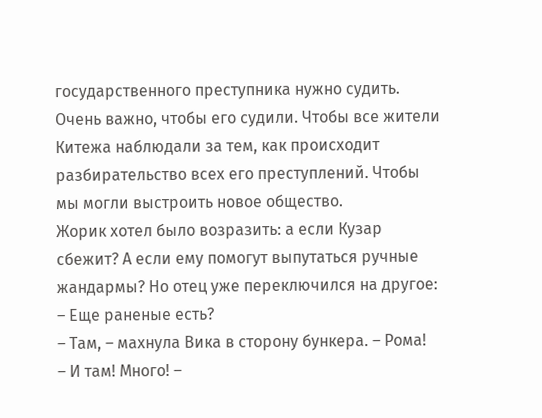государственного преступника нужно судить. Очень важно, чтобы его судили. Чтобы все жители Китежа наблюдали за тем, как происходит разбирательство всех его преступлений. Чтобы мы могли выстроить новое общество.
Жорик хотел было возразить: а если Кузар сбежит? А если ему помогут выпутаться ручные жандармы? Но отец уже переключился на другое:
– Еще раненые есть?
– Там, – махнула Вика в сторону бункера. – Рома!
– И там! Много! –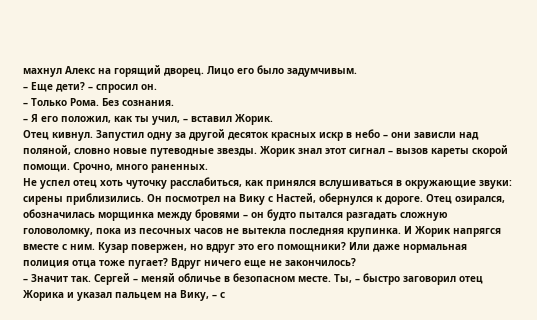махнул Алекс на горящий дворец. Лицо его было задумчивым.
– Еще дети? – спросил он.
– Только Рома. Без сознания.
– Я его положил, как ты учил, – вставил Жорик.
Отец кивнул. Запустил одну за другой десяток красных искр в небо – они зависли над поляной, словно новые путеводные звезды. Жорик знал этот сигнал – вызов кареты скорой помощи. Срочно, много раненных.
Не успел отец хоть чуточку расслабиться, как принялся вслушиваться в окружающие звуки: сирены приблизились. Он посмотрел на Вику с Настей, обернулся к дороге. Отец озирался, обозначилась морщинка между бровями – он будто пытался разгадать сложную головоломку, пока из песочных часов не вытекла последняя крупинка. И Жорик напрягся вместе с ним. Кузар повержен, но вдруг это его помощники? Или даже нормальная полиция отца тоже пугает? Вдруг ничего еще не закончилось?
– Значит так. Сергей – меняй обличье в безопасном месте. Ты, – быстро заговорил отец Жорика и указал пальцем на Вику, – с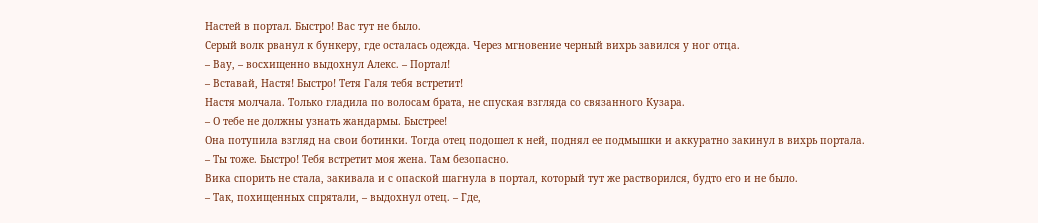Настей в портал. Быстро! Вас тут не было.
Серый волк рванул к бункеру, где осталась одежда. Через мгновение черный вихрь завился у ног отца.
– Вау, – восхищенно выдохнул Алекс. – Портал!
– Вставай, Настя! Быстро! Тетя Галя тебя встретит!
Настя молчала. Только гладила по волосам брата, не спуская взгляда со связанного Кузара.
– О тебе не должны узнать жандармы. Быстрее!
Она потупила взгляд на свои ботинки. Тогда отец подошел к ней, поднял ее подмышки и аккуратно закинул в вихрь портала.
– Ты тоже. Быстро! Тебя встретит моя жена. Там безопасно.
Вика спорить не стала, закивала и с опаской шагнула в портал, который тут же растворился, будто его и не было.
– Так, похищенных спрятали, – выдохнул отец. – Где,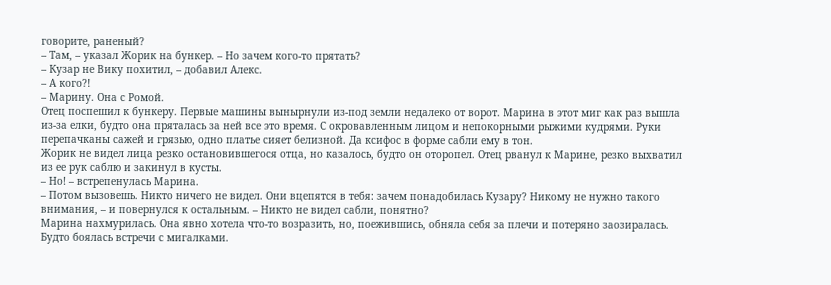говорите, раненый?
– Там, – указал Жорик на бункер. – Но зачем кого-то прятать?
– Кузар не Вику похитил, – добавил Алекс.
– А кого?!
– Марину. Она с Ромой.
Отец поспешил к бункеру. Первые машины вынырнули из-под земли недалеко от ворот. Марина в этот миг как раз вышла из-за елки, будто она пряталась за ней все это время. С окровавленным лицом и непокорными рыжими кудрями. Руки перепачканы сажей и грязью, одно платье сияет белизной. Да ксифос в форме сабли ему в тон.
Жорик не видел лица резко остановившегося отца, но казалось, будто он оторопел. Отец рванул к Марине, резко выхватил из ее рук саблю и закинул в кусты.
– Но! – встрепенулась Марина.
– Потом вызовешь. Никто ничего не видел. Они вцепятся в тебя: зачем понадобилась Кузару? Никому не нужно такого внимания, – и повернулся к остальным. – Никто не видел сабли, понятно?
Марина нахмурилась. Она явно хотела что-то возразить, но, поежившись, обняла себя за плечи и потеряно заозиралась. Будто боялась встречи с мигалками.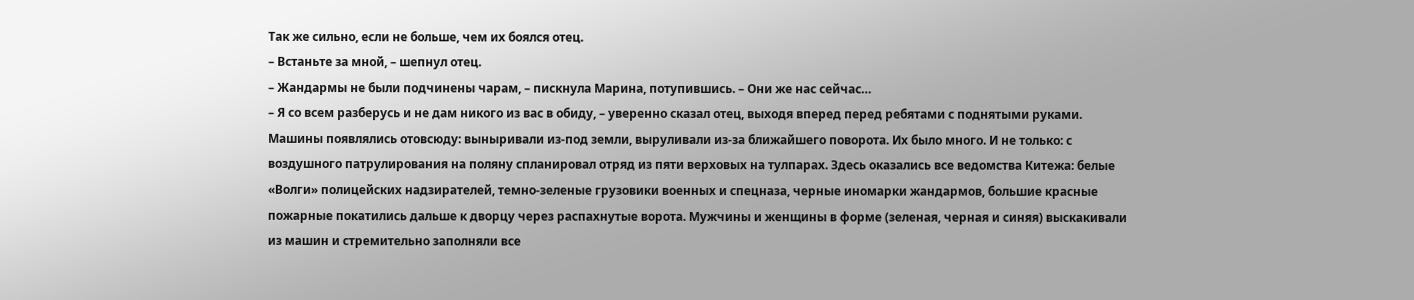Так же сильно, если не больше, чем их боялся отец.
– Встаньте за мной, – шепнул отец.
– Жандармы не были подчинены чарам, – пискнула Марина, потупившись. – Они же нас сейчас…
– Я со всем разберусь и не дам никого из вас в обиду, – уверенно сказал отец, выходя вперед перед ребятами с поднятыми руками.
Машины появлялись отовсюду: выныривали из-под земли, выруливали из-за ближайшего поворота. Их было много. И не только: с воздушного патрулирования на поляну спланировал отряд из пяти верховых на тулпарах. Здесь оказались все ведомства Китежа: белые «Волги» полицейских надзирателей, темно-зеленые грузовики военных и спецназа, черные иномарки жандармов, большие красные пожарные покатились дальше к дворцу через распахнутые ворота. Мужчины и женщины в форме (зеленая, черная и синяя) выскакивали из машин и стремительно заполняли все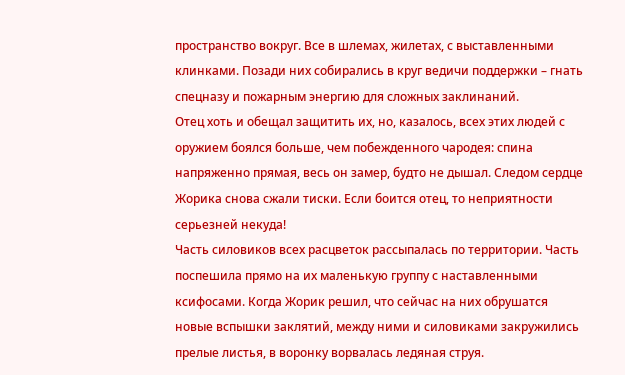пространство вокруг. Все в шлемах, жилетах, с выставленными клинками. Позади них собирались в круг ведичи поддержки – гнать спецназу и пожарным энергию для сложных заклинаний.
Отец хоть и обещал защитить их, но, казалось, всех этих людей с оружием боялся больше, чем побежденного чародея: спина напряженно прямая, весь он замер, будто не дышал. Следом сердце Жорика снова сжали тиски. Если боится отец, то неприятности серьезней некуда!
Часть силовиков всех расцветок рассыпалась по территории. Часть поспешила прямо на их маленькую группу с наставленными ксифосами. Когда Жорик решил, что сейчас на них обрушатся новые вспышки заклятий, между ними и силовиками закружились прелые листья, в воронку ворвалась ледяная струя.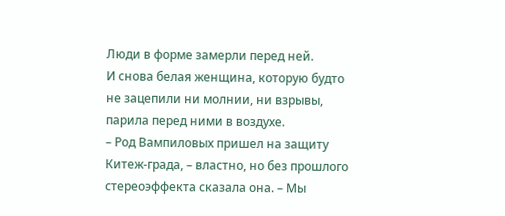Люди в форме замерли перед ней.
И снова белая женщина, которую будто не зацепили ни молнии, ни взрывы, парила перед ними в воздухе.
– Род Вампиловых пришел на защиту Китеж-града, – властно, но без прошлого стереоэффекта сказала она. – Мы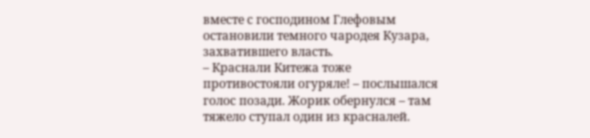вместе с господином Глефовым остановили темного чародея Кузара, захватившего власть.
– Краснали Китежа тоже противостояли огуряле! – послышался голос позади. Жорик обернулся – там тяжело ступал один из красналей.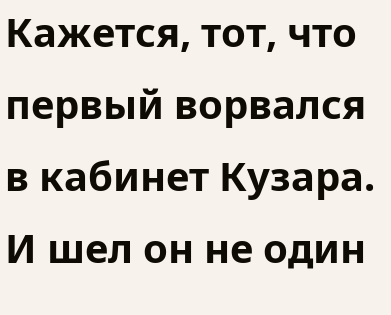Кажется, тот, что первый ворвался в кабинет Кузара. И шел он не один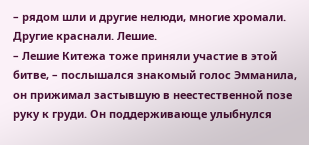– рядом шли и другие нелюди, многие хромали. Другие краснали. Лешие.
– Лешие Китежа тоже приняли участие в этой битве, – послышался знакомый голос Эмманила, он прижимал застывшую в неестественной позе руку к груди. Он поддерживающе улыбнулся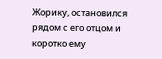Жорику, остановился рядом с его отцом и коротко ему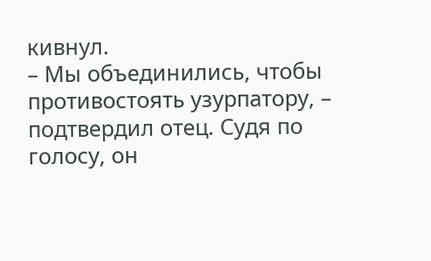кивнул.
– Мы объединились, чтобы противостоять узурпатору, – подтвердил отец. Судя по голосу, он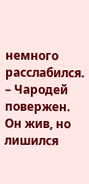немного расслабился. – Чародей повержен. Он жив, но лишился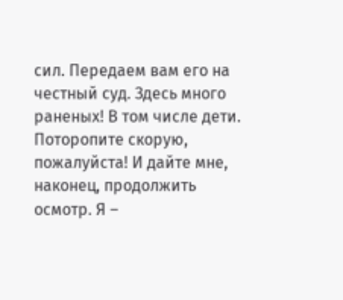сил. Передаем вам его на честный суд. Здесь много раненых! В том числе дети. Поторопите скорую, пожалуйста! И дайте мне, наконец, продолжить осмотр. Я –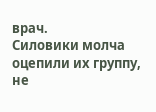врач.
Силовики молча оцепили их группу, не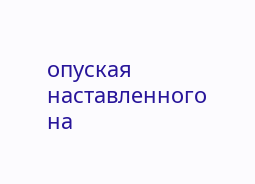опуская наставленного на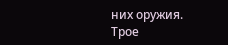них оружия. Трое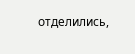отделились,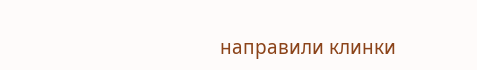направили клинки